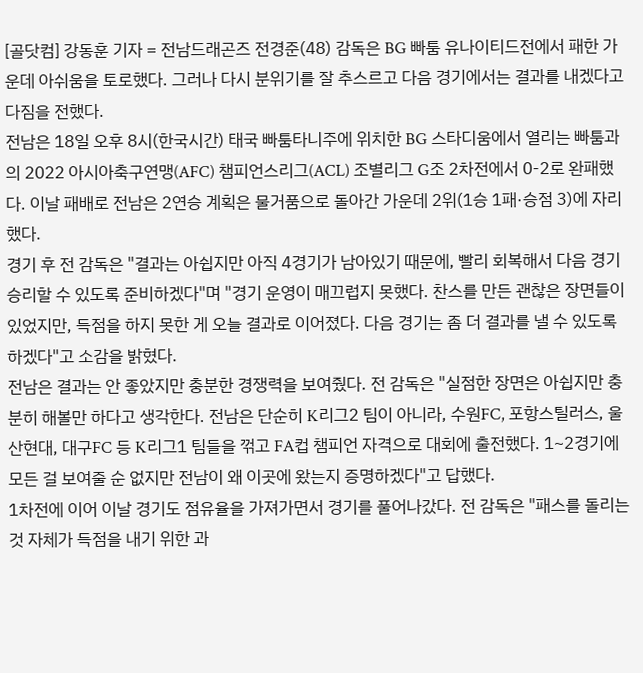[골닷컴] 강동훈 기자 = 전남드래곤즈 전경준(48) 감독은 BG 빠툼 유나이티드전에서 패한 가운데 아쉬움을 토로했다. 그러나 다시 분위기를 잘 추스르고 다음 경기에서는 결과를 내겠다고 다짐을 전했다.
전남은 18일 오후 8시(한국시간) 태국 빠툼타니주에 위치한 BG 스타디움에서 열리는 빠툼과의 2022 아시아축구연맹(AFC) 챔피언스리그(ACL) 조별리그 G조 2차전에서 0-2로 완패했다. 이날 패배로 전남은 2연승 계획은 물거품으로 돌아간 가운데 2위(1승 1패·승점 3)에 자리했다.
경기 후 전 감독은 "결과는 아쉽지만 아직 4경기가 남아있기 때문에, 빨리 회복해서 다음 경기 승리할 수 있도록 준비하겠다"며 "경기 운영이 매끄럽지 못했다. 찬스를 만든 괜찮은 장면들이 있었지만, 득점을 하지 못한 게 오늘 결과로 이어졌다. 다음 경기는 좀 더 결과를 낼 수 있도록 하겠다"고 소감을 밝혔다.
전남은 결과는 안 좋았지만 충분한 경쟁력을 보여줬다. 전 감독은 "실점한 장면은 아쉽지만 충분히 해볼만 하다고 생각한다. 전남은 단순히 K리그2 팀이 아니라, 수원FC, 포항스틸러스, 울산현대, 대구FC 등 K리그1 팀들을 꺾고 FA컵 챔피언 자격으로 대회에 출전했다. 1~2경기에 모든 걸 보여줄 순 없지만 전남이 왜 이곳에 왔는지 증명하겠다"고 답했다.
1차전에 이어 이날 경기도 점유율을 가져가면서 경기를 풀어나갔다. 전 감독은 "패스를 돌리는 것 자체가 득점을 내기 위한 과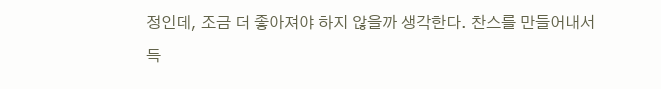정인데, 조금 더 좋아져야 하지 않을까 생각한다. 찬스를 만들어내서 득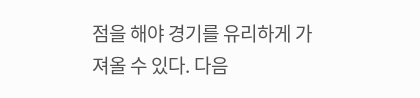점을 해야 경기를 유리하게 가져올 수 있다. 다음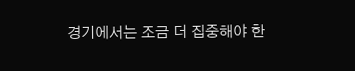경기에서는 조금 더 집중해야 한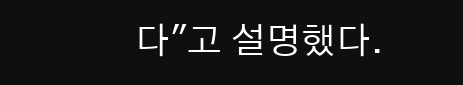다"고 설명했다.